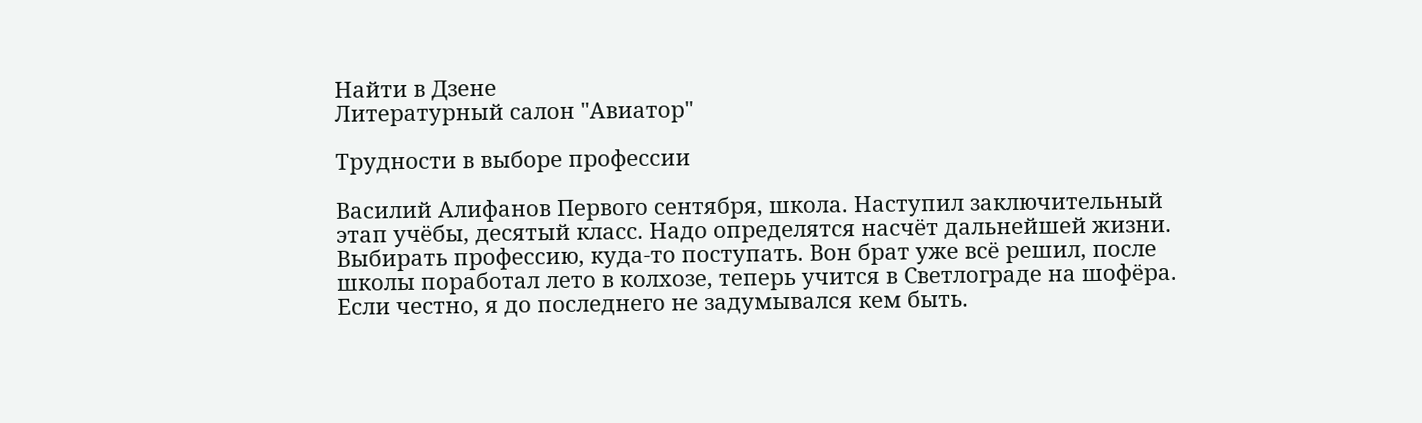Найти в Дзене
Литературный салон "Авиатор"

Трудности в выборе профессии

Василий Алифанов Первого сентября, школа. Наступил заключительный этап учёбы, десятый класс. Надо определятся насчёт дальнейшей жизни. Выбирать профессию, куда-то поступать. Вон брат уже всё решил, после школы поработал лето в колхозе, теперь учится в Светлограде на шофёра. Если честно, я до последнего не задумывался кем быть.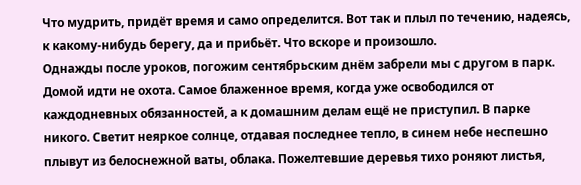Что мудрить, придёт время и само определится. Вот так и плыл по течению, надеясь, к какому-нибудь берегу, да и прибьёт. Что вскоре и произошло.
Однажды после уроков, погожим сентябрьским днём забрели мы с другом в парк. Домой идти не охота. Самое блаженное время, когда уже освободился от каждодневных обязанностей, а к домашним делам ещё не приступил. В парке никого. Светит неяркое солнце, отдавая последнее тепло, в синем небе неспешно плывут из белоснежной ваты, облака. Пожелтевшие деревья тихо роняют листья,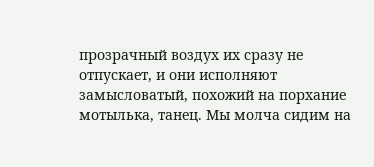прозрачный воздух их сразу не отпускает, и они исполняют замысловатый, похожий на порхание мотылька, танец. Мы молча сидим на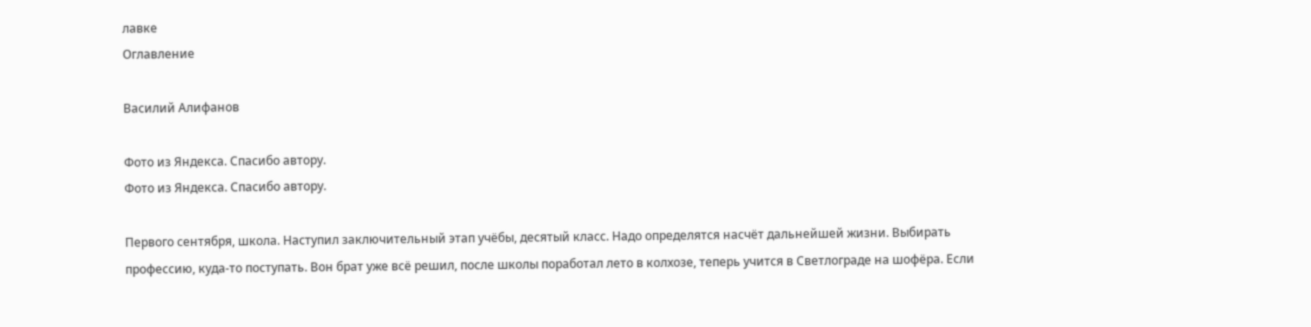лавке
Оглавление

Василий Алифанов

Фото из Яндекса. Спасибо автору.
Фото из Яндекса. Спасибо автору.

Первого сентября, школа. Наступил заключительный этап учёбы, десятый класс. Надо определятся насчёт дальнейшей жизни. Выбирать профессию, куда-то поступать. Вон брат уже всё решил, после школы поработал лето в колхозе, теперь учится в Светлограде на шофёра. Если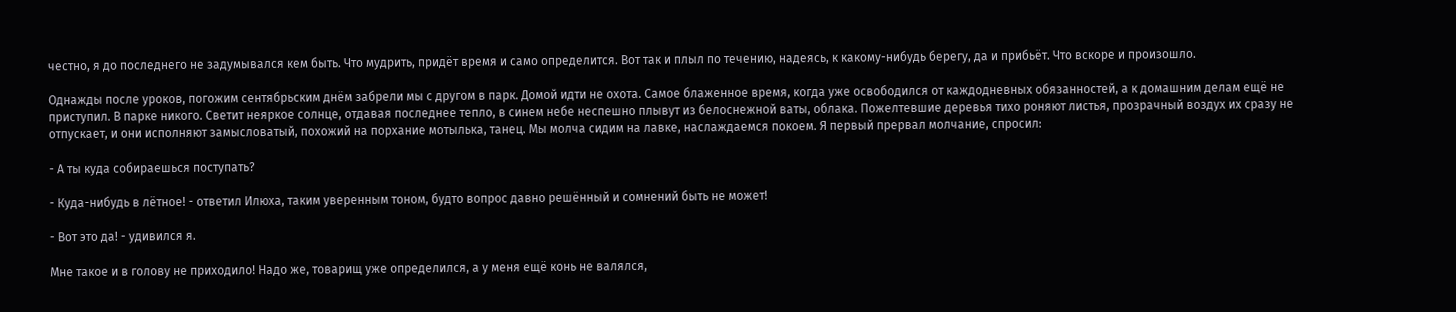честно, я до последнего не задумывался кем быть. Что мудрить, придёт время и само определится. Вот так и плыл по течению, надеясь, к какому-нибудь берегу, да и прибьёт. Что вскоре и произошло.

Однажды после уроков, погожим сентябрьским днём забрели мы с другом в парк. Домой идти не охота. Самое блаженное время, когда уже освободился от каждодневных обязанностей, а к домашним делам ещё не приступил. В парке никого. Светит неяркое солнце, отдавая последнее тепло, в синем небе неспешно плывут из белоснежной ваты, облака. Пожелтевшие деревья тихо роняют листья, прозрачный воздух их сразу не отпускает, и они исполняют замысловатый, похожий на порхание мотылька, танец. Мы молча сидим на лавке, наслаждаемся покоем. Я первый прервал молчание, спросил:

- А ты куда собираешься поступать?

- Куда-нибудь в лётное! - ответил Илюха, таким уверенным тоном, будто вопрос давно решённый и сомнений быть не может!

- Вот это да! - удивился я.

Мне такое и в голову не приходило! Надо же, товарищ уже определился, а у меня ещё конь не валялся,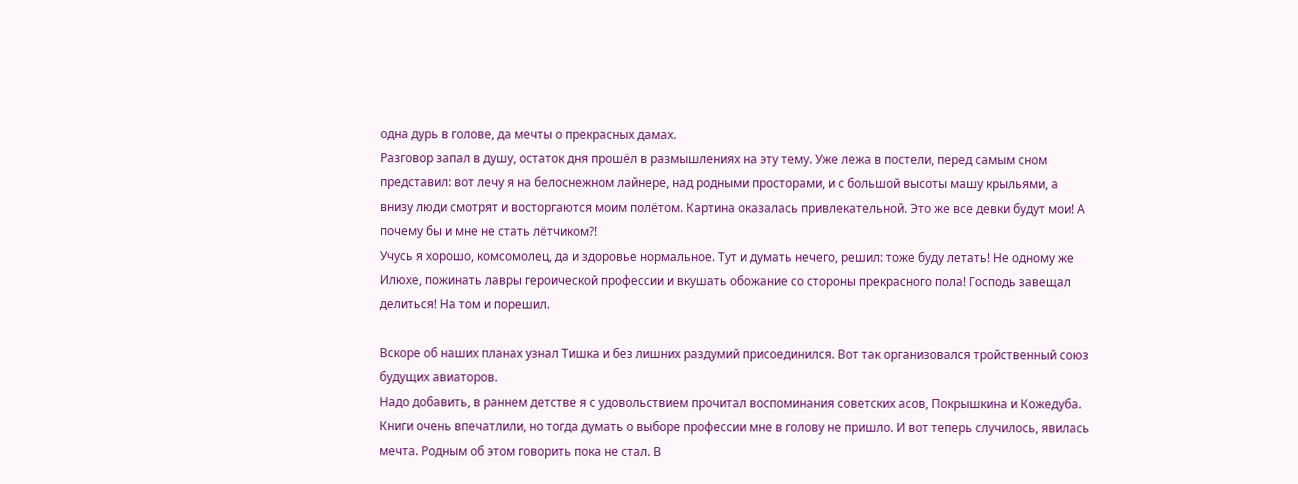одна дурь в голове, да мечты о прекрасных дамах.
Разговор запал в душу, остаток дня прошёл в размышлениях на эту тему. Уже лежа в постели, перед самым сном представил: вот лечу я на белоснежном лайнере, над родными просторами, и с большой высоты машу крыльями, а внизу люди смотрят и восторгаются моим полётом. Картина оказалась привлекательной. Это же все девки будут мои! А почему бы и мне не стать лётчиком?!
Учусь я хорошо, комсомолец, да и здоровье нормальное. Тут и думать нечего, решил: тоже буду летать! Не одному же Илюхе, пожинать лавры героической профессии и вкушать обожание со стороны прекрасного пола! Господь завещал делиться! На том и порешил.

Вскоре об наших планах узнал Тишка и без лишних раздумий присоединился. Вот так организовался тройственный союз будущих авиаторов.
Надо добавить, в раннем детстве я с удовольствием прочитал воспоминания советских асов, Покрышкина и Кожедуба. Книги очень впечатлили, но тогда думать о выборе профессии мне в голову не пришло. И вот теперь случилось, явилась мечта. Родным об этом говорить пока не стал. В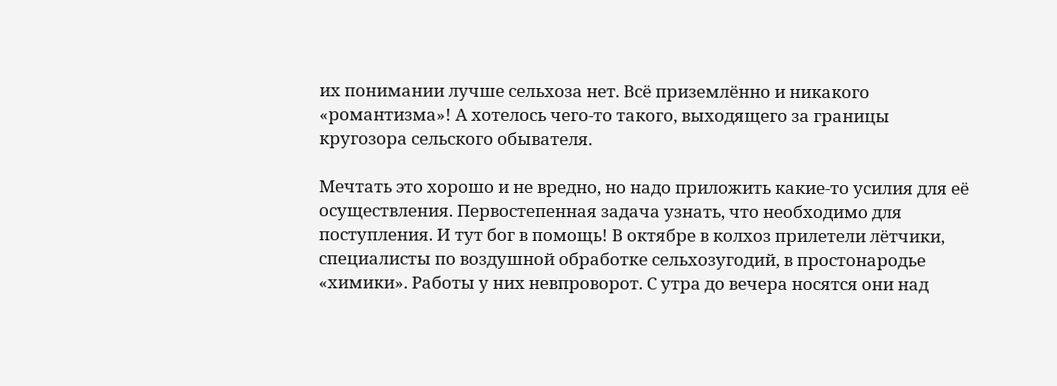их понимании лучше сельхоза нет. Всё приземлённо и никакого «романтизма»! А хотелось чего-то такого, выходящего за границы кругозора сельского обывателя.

Мечтать это хорошо и не вредно, но надо приложить какие-то усилия для её осуществления. Первостепенная задача узнать, что необходимо для поступления. И тут бог в помощь! В октябре в колхоз прилетели лётчики, специалисты по воздушной обработке сельхозугодий, в простонародье «химики». Работы у них невпроворот. С утра до вечера носятся они над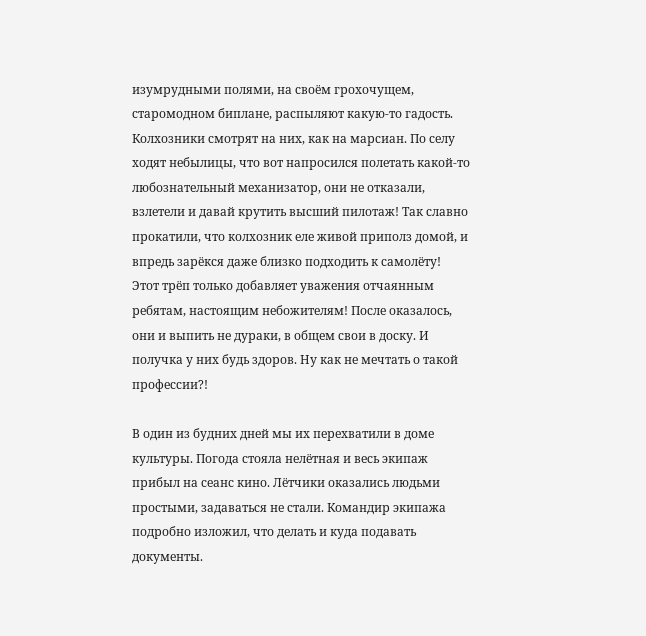изумрудными полями, на своём грохочущем, старомодном биплане, распыляют какую-то гадость. Колхозники смотрят на них, как на марсиан. По селу ходят небылицы, что вот напросился полетать какой-то любознательный механизатор, они не отказали, взлетели и давай крутить высший пилотаж! Так славно прокатили, что колхозник еле живой приполз домой, и впредь зарёкся даже близко подходить к самолёту! Этот трёп только добавляет уважения отчаянным ребятам, настоящим небожителям! После оказалось, они и выпить не дураки, в общем свои в доску. И получка у них будь здоров. Ну как не мечтать о такой профессии?!

В один из будних дней мы их перехватили в доме культуры. Погода стояла нелётная и весь экипаж прибыл на сеанс кино. Лётчики оказались людьми простыми, задаваться не стали. Командир экипажа подробно изложил, что делать и куда подавать документы.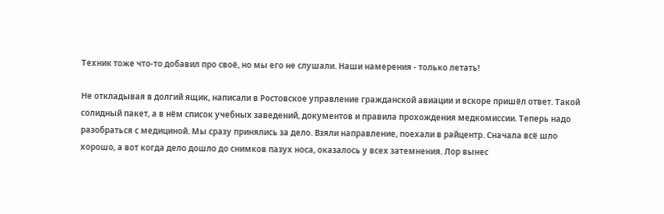Техник тоже что-то добавил про своё, но мы его не слушали. Наши намерения - только летать!

Не откладывая в долгий ящик, написали в Ростовское управление гражданской авиации и вскоре пришёл ответ. Такой солидный пакет, а в нём список учебных заведений, документов и правила прохождения медкомиссии. Теперь надо разобраться с медициной. Мы сразу принялись за дело. Взяли направление, поехали в райцентр. Сначала всё шло хорошо, а вот когда дело дошло до снимков пазух носа, оказалось у всех затемнения. Лор вынес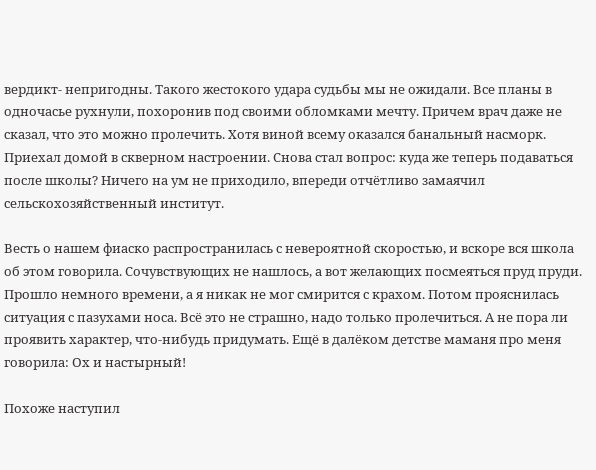вердикт- непригодны. Такого жестокого удара судьбы мы не ожидали. Все планы в одночасье рухнули, похоронив под своими обломками мечту. Причем врач даже не сказал, что это можно пролечить. Хотя виной всему оказался банальный насморк. Приехал домой в скверном настроении. Снова стал вопрос: куда же теперь подаваться после школы? Ничего на ум не приходило, впереди отчётливо замаячил сельскохозяйственный институт.

Весть о нашем фиаско распространилась с невероятной скоростью, и вскоре вся школа об этом говорила. Сочувствующих не нашлось, а вот желающих посмеяться пруд пруди. Прошло немного времени, а я никак не мог смирится с крахом. Потом прояснилась ситуация с пазухами носа. Всё это не страшно, надо только пролечиться. А не пора ли проявить характер, что-нибудь придумать. Ещё в далёком детстве маманя про меня говорила: Ох и настырный!

Похоже наступил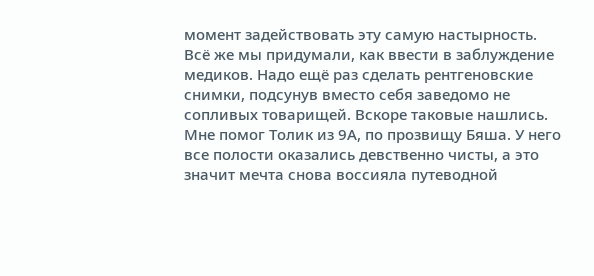момент задействовать эту самую настырность. Всё же мы придумали, как ввести в заблуждение медиков. Надо ещё раз сделать рентгеновские снимки, подсунув вместо себя заведомо не сопливых товарищей. Вскоре таковые нашлись. Мне помог Толик из 9А, по прозвищу Бяша. У него все полости оказались девственно чисты, а это значит мечта снова воссияла путеводной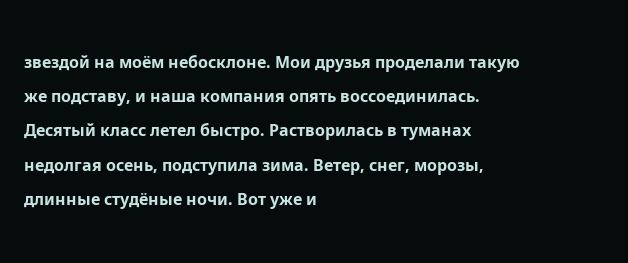звездой на моём небосклоне. Мои друзья проделали такую же подставу, и наша компания опять воссоединилась.
Десятый класс летел быстро. Растворилась в туманах недолгая осень, подступила зима. Ветер, снег, морозы, длинные студёные ночи. Вот уже и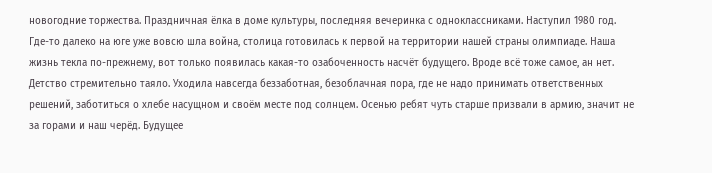новогодние торжества. Праздничная ёлка в доме культуры, последняя вечеринка с одноклассниками. Наступил 1980 год. Где-то далеко на юге уже вовсю шла война, столица готовилась к первой на территории нашей страны олимпиаде. Наша жизнь текла по-прежнему, вот только появилась какая-то озабоченность насчёт будущего. Вроде всё тоже самое, ан нет. Детство стремительно таяло. Уходила навсегда беззаботная, безоблачная пора, где не надо принимать ответственных решений, заботиться о хлебе насущном и своём месте под солнцем. Осенью ребят чуть старше призвали в армию, значит не за горами и наш черёд. Будущее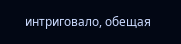интриговало, обещая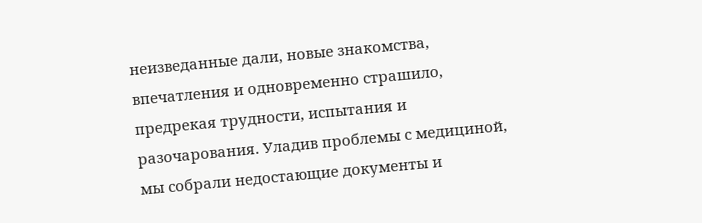неизведанные дали, новые знакомства, впечатления и одновременно страшило, предрекая трудности, испытания и разочарования. Уладив проблемы с медициной, мы собрали недостающие документы и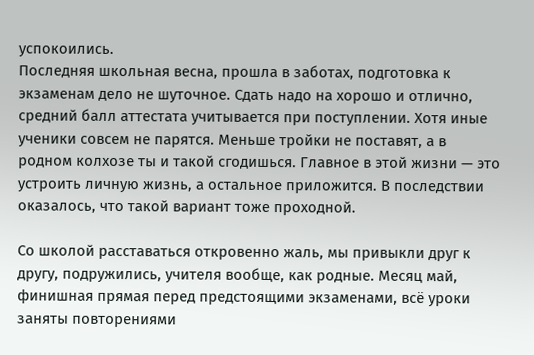успокоились.
Последняя школьная весна, прошла в заботах, подготовка к экзаменам дело не шуточное. Сдать надо на хорошо и отлично, средний балл аттестата учитывается при поступлении. Хотя иные ученики совсем не парятся. Меньше тройки не поставят, а в родном колхозе ты и такой сгодишься. Главное в этой жизни — это устроить личную жизнь, а остальное приложится. В последствии оказалось, что такой вариант тоже проходной.

Со школой расставаться откровенно жаль, мы привыкли друг к другу, подружились, учителя вообще, как родные. Месяц май, финишная прямая перед предстоящими экзаменами, всё уроки заняты повторениями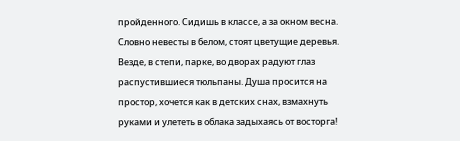пройденного. Сидишь в классе, а за окном весна. Словно невесты в белом, стоят цветущие деревья. Везде, в степи, парке, во дворах радуют глаз распустившиеся тюльпаны. Душа просится на простор, хочется как в детских снах, взмахнуть руками и улететь в облака задыхаясь от восторга!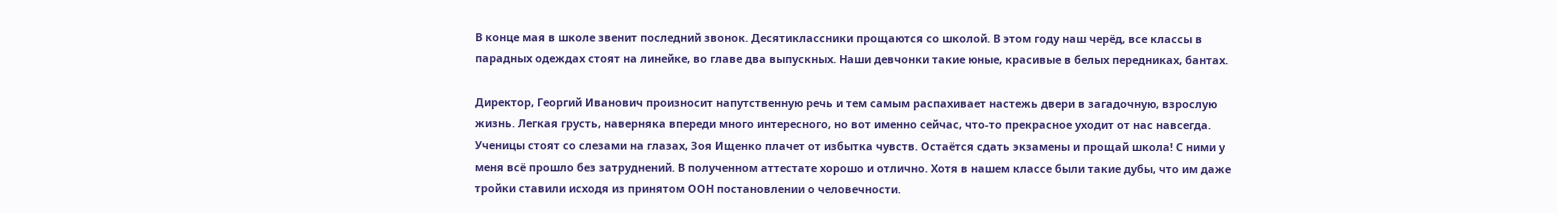В конце мая в школе звенит последний звонок. Десятиклассники прощаются со школой. В этом году наш черёд, все классы в парадных одеждах стоят на линейке, во главе два выпускных. Наши девчонки такие юные, красивые в белых передниках, бантах.

Директор, Георгий Иванович произносит напутственную речь и тем самым распахивает настежь двери в загадочную, взрослую жизнь. Легкая грусть, наверняка впереди много интересного, но вот именно сейчас, что-то прекрасное уходит от нас навсегда. Ученицы стоят со слезами на глазах, Зоя Ищенко плачет от избытка чувств. Остаётся сдать экзамены и прощай школа! С ними у меня всё прошло без затруднений. В полученном аттестате хорошо и отлично. Хотя в нашем классе были такие дубы, что им даже тройки ставили исходя из принятом ООН постановлении о человечности.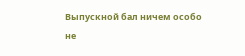Выпускной бал ничем особо не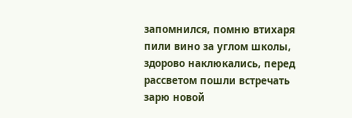запомнился, помню втихаря пили вино за углом школы, здорово наклюкались, перед рассветом пошли встречать зарю новой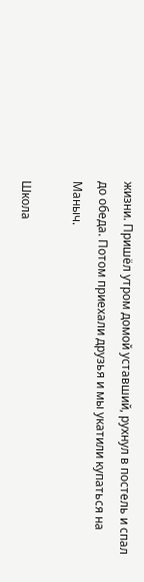жизни. Пришёл утром домой уставший, рухнул в постель и спал до обеда. Потом приехали друзья и мы укатили купаться на Маныч.

Школа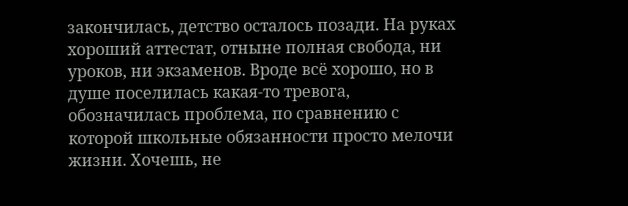закончилась, детство осталось позади. На руках хороший аттестат, отныне полная свобода, ни уроков, ни экзаменов. Вроде всё хорошо, но в душе поселилась какая-то тревога, обозначилась проблема, по сравнению с которой школьные обязанности просто мелочи жизни. Хочешь, не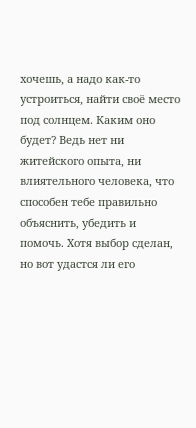хочешь, а надо как-то устроиться, найти своё место под солнцем. Каким оно будет? Ведь нет ни житейского опыта, ни влиятельного человека, что способен тебе правильно объяснить, убедить и помочь. Хотя выбор сделан, но вот удастся ли его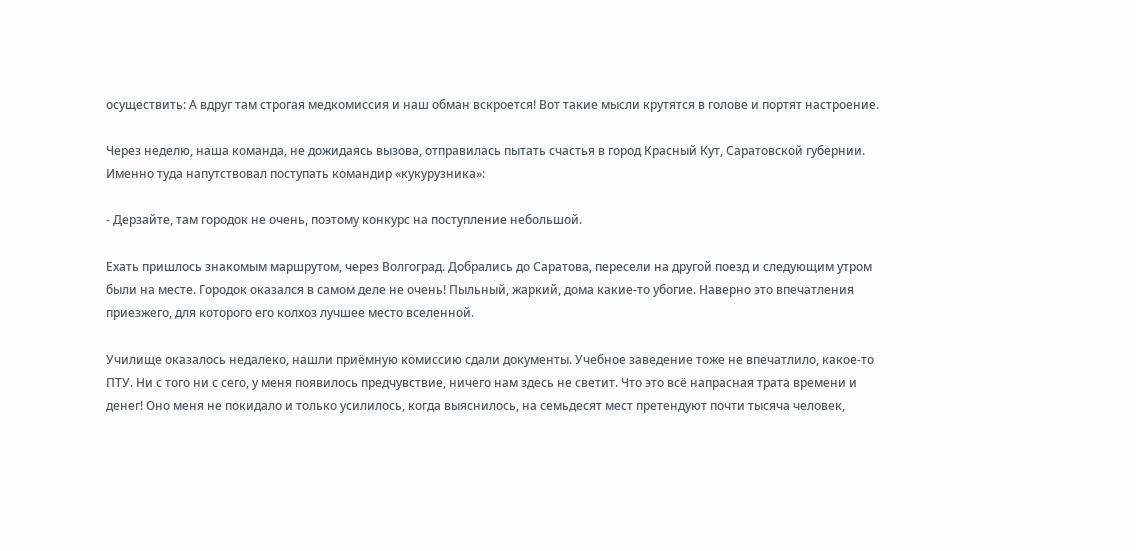осуществить: А вдруг там строгая медкомиссия и наш обман вскроется! Вот такие мысли крутятся в голове и портят настроение.

Через неделю, наша команда, не дожидаясь вызова, отправилась пытать счастья в город Красный Кут, Саратовской губернии. Именно туда напутствовал поступать командир «кукурузника»:

- Дерзайте, там городок не очень, поэтому конкурс на поступление небольшой.

Ехать пришлось знакомым маршрутом, через Волгоград. Добрались до Саратова, пересели на другой поезд и следующим утром были на месте. Городок оказался в самом деле не очень! Пыльный, жаркий, дома какие-то убогие. Наверно это впечатления приезжего, для которого его колхоз лучшее место вселенной.

Училище оказалось недалеко, нашли приёмную комиссию сдали документы. Учебное заведение тоже не впечатлило, какое-то ПТУ. Ни с того ни с сего, у меня появилось предчувствие, ничего нам здесь не светит. Что это всё напрасная трата времени и денег! Оно меня не покидало и только усилилось, когда выяснилось, на семьдесят мест претендуют почти тысяча человек,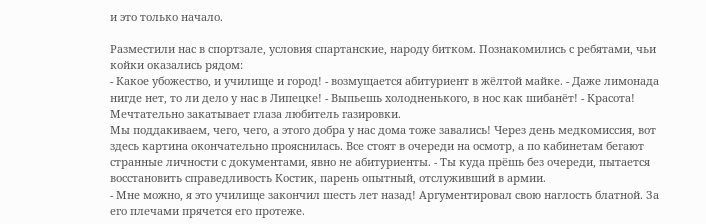и это только начало.

Разместили нас в спортзале, условия спартанские, народу битком. Познакомились с ребятами, чьи койки оказались рядом:
- Какое убожество, и училище и город! - возмущается абитуриент в жёлтой майке. - Даже лимонада нигде нет, то ли дело у нас в Липецке! - Выпьешь холодненького, в нос как шибанёт! - Красота! Мечтательно закатывает глаза любитель газировки.
Мы поддакиваем, чего, чего, а этого добра у нас дома тоже завались! Через день медкомиссия, вот здесь картина окончательно прояснилась. Все стоят в очереди на осмотр, а по кабинетам бегают странные личности с документами, явно не абитуриенты. - Ты куда прёшь без очереди, пытается восстановить справедливость Костик, парень опытный, отслуживший в армии.
- Мне можно, я это училище закончил шесть лет назад! Аргументировал свою наглость блатной. За его плечами прячется его протеже.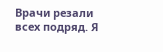Врачи резали всех подряд. Я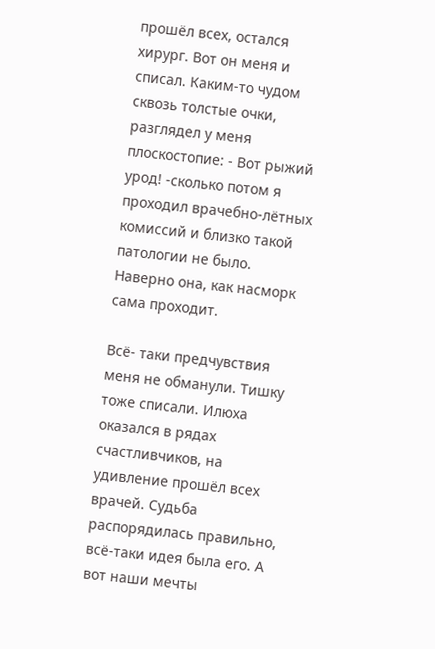прошёл всех, остался хирург. Вот он меня и списал. Каким-то чудом сквозь толстые очки, разглядел у меня плоскостопие: - Вот рыжий урод! -сколько потом я проходил врачебно-лётных комиссий и близко такой патологии не было. Наверно она, как насморк сама проходит.

Всё- таки предчувствия меня не обманули. Тишку тоже списали. Илюха оказался в рядах счастливчиков, на удивление прошёл всех врачей. Судьба распорядилась правильно, всё-таки идея была его. А вот наши мечты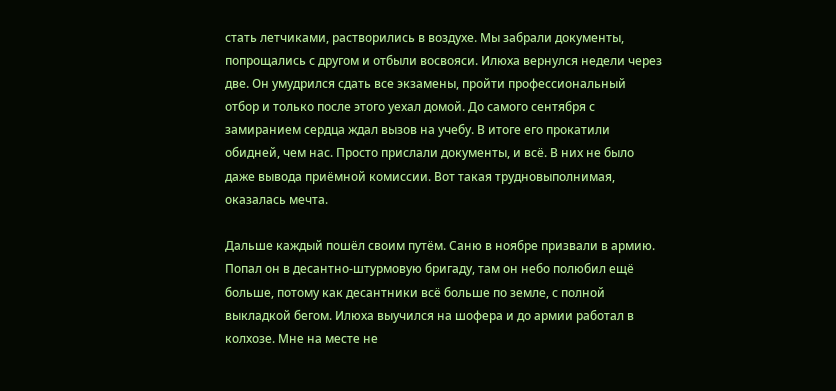стать летчиками, растворились в воздухе. Мы забрали документы, попрощались с другом и отбыли восвояси. Илюха вернулся недели через две. Он умудрился сдать все экзамены, пройти профессиональный отбор и только после этого уехал домой. До самого сентября с замиранием сердца ждал вызов на учебу. В итоге его прокатили обидней, чем нас. Просто прислали документы, и всё. В них не было даже вывода приёмной комиссии. Вот такая трудновыполнимая, оказалась мечта.

Дальше каждый пошёл своим путём. Саню в ноябре призвали в армию. Попал он в десантно-штурмовую бригаду, там он небо полюбил ещё больше, потому как десантники всё больше по земле, с полной выкладкой бегом. Илюха выучился на шофера и до армии работал в колхозе. Мне на месте не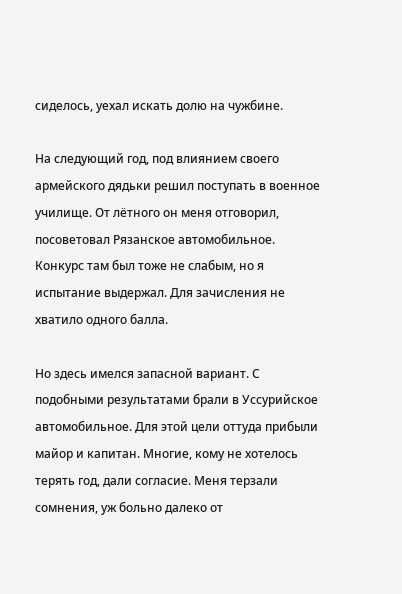сиделось, уехал искать долю на чужбине.

На следующий год, под влиянием своего армейского дядьки решил поступать в военное училище. От лётного он меня отговорил, посоветовал Рязанское автомобильное. Конкурс там был тоже не слабым, но я испытание выдержал. Для зачисления не хватило одного балла.

Но здесь имелся запасной вариант. С подобными результатами брали в Уссурийское автомобильное. Для этой цели оттуда прибыли майор и капитан. Многие, кому не хотелось терять год, дали согласие. Меня терзали сомнения, уж больно далеко от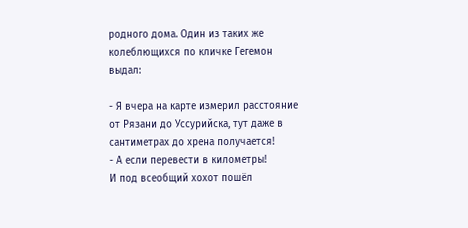родного дома. Один из таких же колеблющихся по кличке Гегемон выдал:

- Я вчера на карте измерил расстояние от Рязани до Уссурийска, тут даже в сантиметрах до хрена получается!
- А если перевести в километры!
И под всеобщий хохот пошёл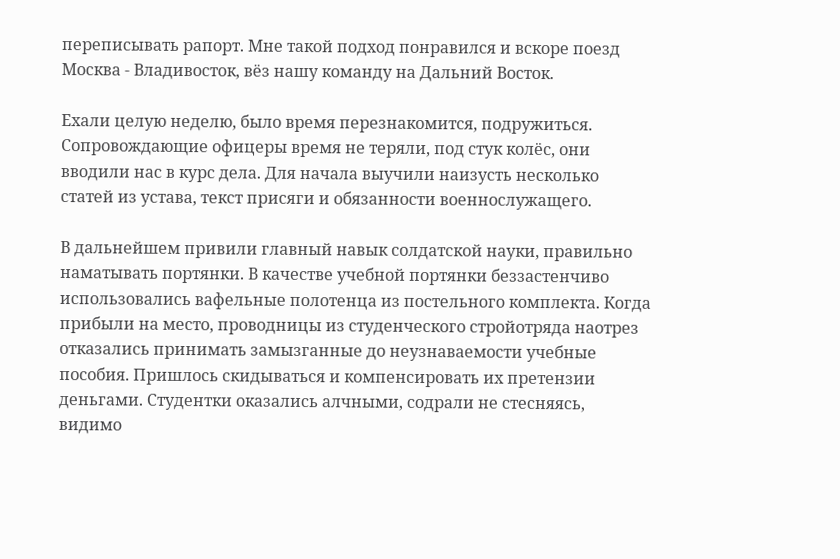переписывать рапорт. Мне такой подход понравился и вскоре поезд Москва - Владивосток, вёз нашу команду на Дальний Восток.

Ехали целую неделю, было время перезнакомится, подружиться. Сопровождающие офицеры время не теряли, под стук колёс, они вводили нас в курс дела. Для начала выучили наизусть несколько статей из устава, текст присяги и обязанности военнослужащего.

В дальнейшем привили главный навык солдатской науки, правильно наматывать портянки. В качестве учебной портянки беззастенчиво использовались вафельные полотенца из постельного комплекта. Когда прибыли на место, проводницы из студенческого стройотряда наотрез отказались принимать замызганные до неузнаваемости учебные пособия. Пришлось скидываться и компенсировать их претензии деньгами. Студентки оказались алчными, содрали не стесняясь, видимо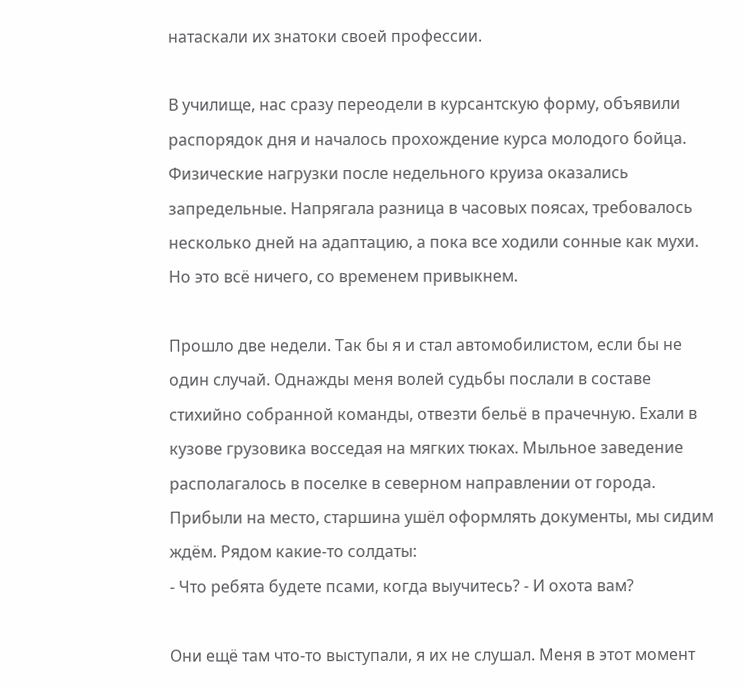натаскали их знатоки своей профессии.

В училище, нас сразу переодели в курсантскую форму, объявили распорядок дня и началось прохождение курса молодого бойца. Физические нагрузки после недельного круиза оказались запредельные. Напрягала разница в часовых поясах, требовалось несколько дней на адаптацию, а пока все ходили сонные как мухи. Но это всё ничего, со временем привыкнем.

Прошло две недели. Так бы я и стал автомобилистом, если бы не один случай. Однажды меня волей судьбы послали в составе стихийно собранной команды, отвезти бельё в прачечную. Ехали в кузове грузовика восседая на мягких тюках. Мыльное заведение располагалось в поселке в северном направлении от города. Прибыли на место, старшина ушёл оформлять документы, мы сидим ждём. Рядом какие-то солдаты:
- Что ребята будете псами, когда выучитесь? - И охота вам?

Они ещё там что-то выступали, я их не слушал. Меня в этот момент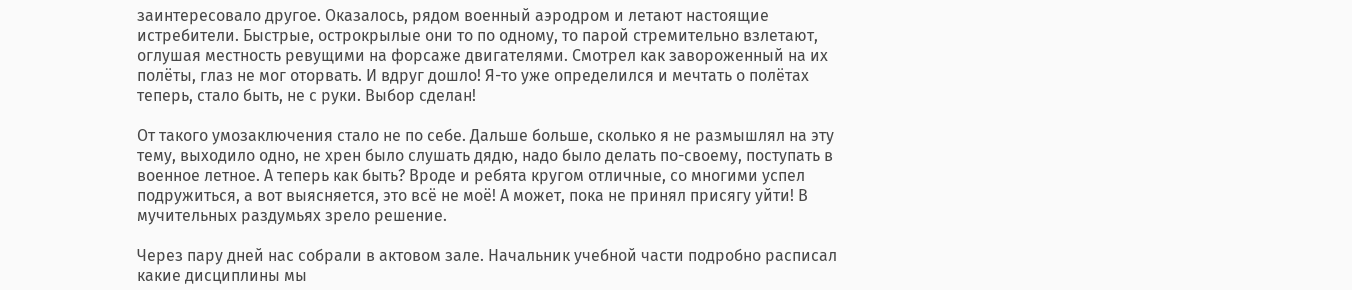заинтересовало другое. Оказалось, рядом военный аэродром и летают настоящие истребители. Быстрые, острокрылые они то по одному, то парой стремительно взлетают, оглушая местность ревущими на форсаже двигателями. Смотрел как завороженный на их полёты, глаз не мог оторвать. И вдруг дошло! Я-то уже определился и мечтать о полётах теперь, стало быть, не с руки. Выбор сделан!

От такого умозаключения стало не по себе. Дальше больше, сколько я не размышлял на эту тему, выходило одно, не хрен было слушать дядю, надо было делать по-своему, поступать в военное летное. А теперь как быть? Вроде и ребята кругом отличные, со многими успел подружиться, а вот выясняется, это всё не моё! А может, пока не принял присягу уйти! В мучительных раздумьях зрело решение.

Через пару дней нас собрали в актовом зале. Начальник учебной части подробно расписал какие дисциплины мы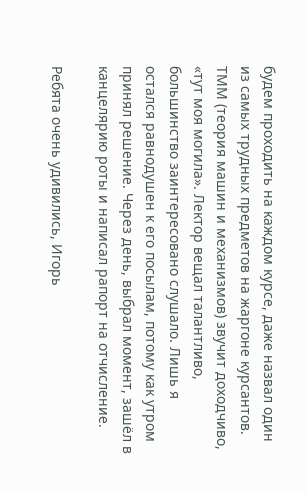будем проходить на каждом курсе, даже назвал один из самых трудных предметов на жаргоне курсантов. ТММ (теория машин и механизмов) звучит доходчиво, «тут моя могила». Лектор вещал талантливо, большинство заинтересовано слушало. Лишь я остался равнодушен к его посылам, потому как утром принял решение. Через день, выбрал момент, зашёл в канцелярию роты и написал рапорт на отчисление.

Ребята очень удивились, Игорь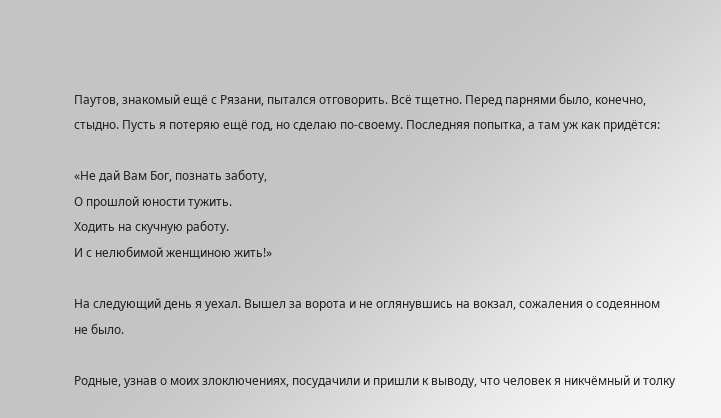Паутов, знакомый ещё с Рязани, пытался отговорить. Всё тщетно. Перед парнями было, конечно, стыдно. Пусть я потеряю ещё год, но сделаю по-своему. Последняя попытка, а там уж как придётся:

«Не дай Вам Бог, познать заботу,
О прошлой юности тужить.
Ходить на скучную работу.
И с нелюбимой женщиною жить!»

На следующий день я уехал. Вышел за ворота и не оглянувшись на вокзал, сожаления о содеянном не было.

Родные, узнав о моих злоключениях, посудачили и пришли к выводу, что человек я никчёмный и толку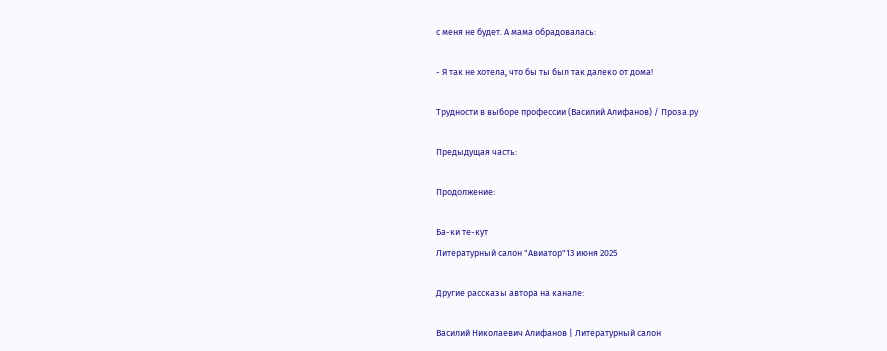с меня не будет. А мама обрадовалась:

- Я так не хотела, что бы ты был так далеко от дома!

Трудности в выборе профессии (Василий Алифанов) / Проза.ру

Предыдущая часть:

Продолжение:

Ба-ки те-кут
Литературный салон "Авиатор"13 июня 2025

Другие рассказы автора на канале:

Василий Николаевич Алифанов | Литературный салон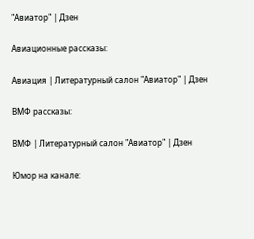"Авиатор" | Дзен

Авиационные рассказы:

Авиация | Литературный салон "Авиатор" | Дзен

ВМФ рассказы:

ВМФ | Литературный салон "Авиатор" | Дзен

Юмор на канале: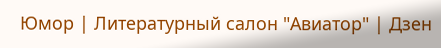Юмор | Литературный салон "Авиатор" | Дзен